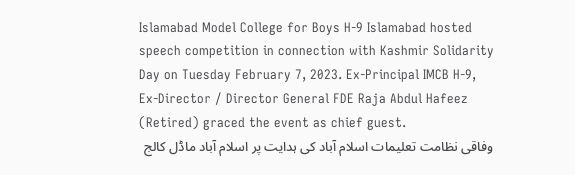Islamabad Model College for Boys H-9 Islamabad hosted speech competition in connection with Kashmir Solidarity Day on Tuesday February 7, 2023. Ex-Principal IMCB H-9, Ex-Director / Director General FDE Raja Abdul Hafeez (Retired) graced the event as chief guest.
وفاقی نظامت تعلیمات اسلام آباد کی ہدایت پر اسلام آباد ماڈل کالج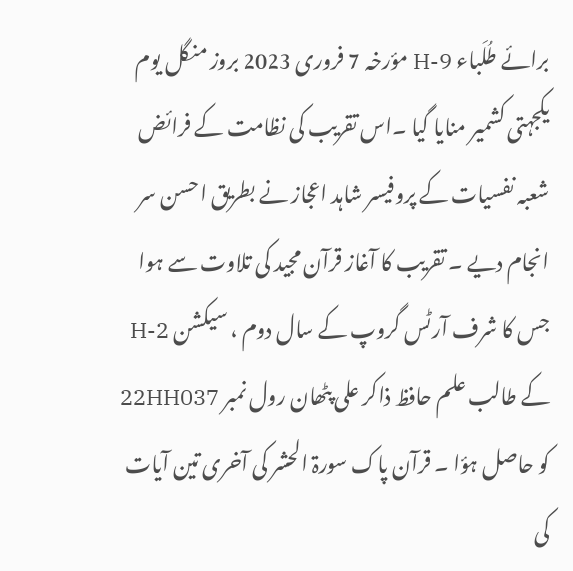برائے طُلَباء H-9 مؤرخہ 7 فروری 2023 بروز منگل یوم یکجہتی کشمیر منایا گیا ۔اس تقریب کی نظامت کے فرائض شعبہ نفسیات کے پروفیسر شاہد اعجاز نے بطریق احسن سر انجام دیے ۔ تقریب کا آغاز قرآن مجید کی تلاوت سے ہوا جس کا شرف آرٹس گروپ کے سال دوم ، سیکشن H-2 کے طالب علم حافظ ذاکر علی پٹھان رول نمبر 22HH037 کو حاصل ہؤا ۔ قرآن پاک سورۃ الحشر کی آخری تین آیات کی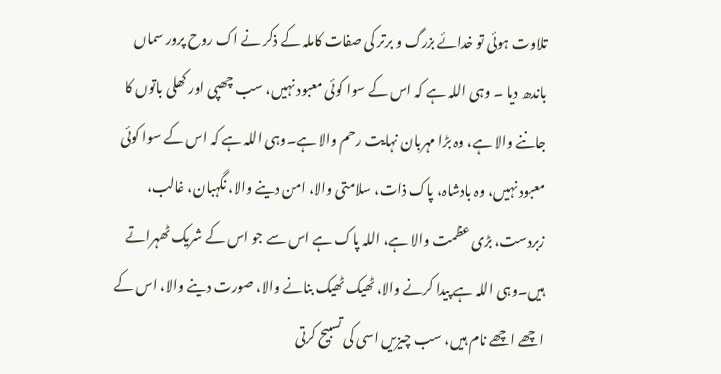تلاوت ہوئی تو خدائے بزرگ و برتر کی صفات کاملہ کے ذکر نے اک روح پرور سماں باندھ دیا ۔ وہی اللہ ہے کہ اس کے سوا کوئی معبود نہیں، سب چھپی اور کھلی باتوں کا جاننے والا ہے، وہ بڑا مہربان نہایت رحم والا ہے۔وہی اللہ ہے کہ اس کے سوا کوئی معبود نہیں، وہ بادشاہ، پاک ذات، سلامتی والا، امن دینے والا، نگہبان، غالب، زبردست، بڑی عظمت والا ہے، اللہ پاک ہے اس سے جو اس کے شریک ٹھہراتے ہیں۔وہی اللہ ہے پیدا کرنے والا، ٹھیک ٹھیک بنانے والا، صورت دینے والا، اس کے اچھے اچھے نام ہیں، سب چیزیں اسی کی تسبیح کرتی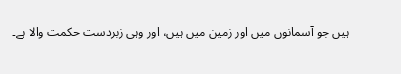ہیں جو آسمانوں میں اور زمین میں ہیں، اور وہی زبردست حکمت والا ہے۔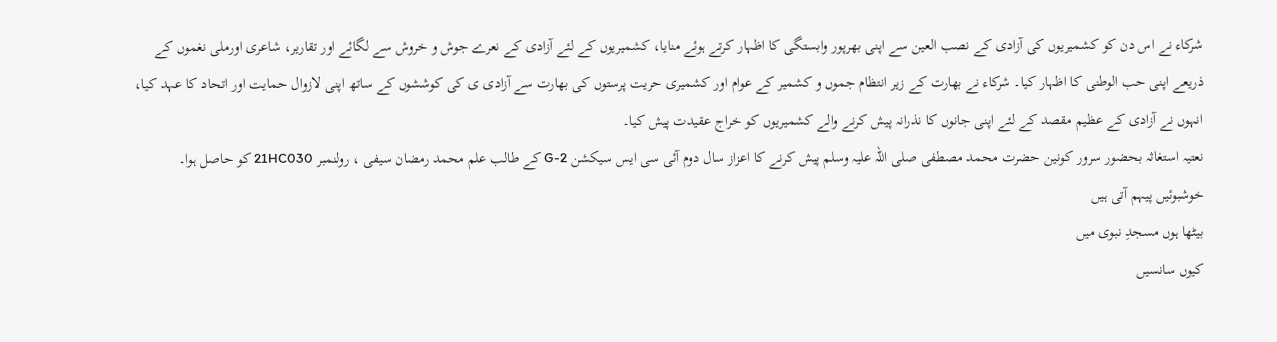شرکاء نے اس دن کو کشمیریوں کی آزادی کے نصب العین سے اپنی بھرپور وابستگی کا اظہار کرتے ہوئے منایا، کشمیریوں کے لئے آزادی کے نعرے جوش و خروش سے لگائے اور تقاریر، شاعری اورملی نغموں کے ذریعے اپنی حب الوطنی کا اظہار کیا۔ شرکاء نے بھارت کے زیر انتظام جموں و کشمیر کے عوام اور کشمیری حریت پرستوں کی بھارت سے آزادی ی کی کوششوں کے ساتھ اپنی لازوال حمایت اور اتحاد کا عہد کیا، انہوں نے آزادی کے عظیم مقصد کے لئے اپنی جانوں کا نذرانہ پیش کرنے والے کشمیریوں کو خراج عقیدت پیش کیا۔
نعتیہ استغاثہ بحضور سرور کونین حضرت محمد مصطفی صلی اللہ علیہ وسلم پیش کرنے کا اعزاز سال دوم آئی سی ایس سیکشن G-2 کے طالب علم محمد رمضان سیفی ، رولنمبر 21HC030 کو حاصل ہوا۔
خوشبوئیں پیہم آتی ہیں
بیٹھا ہوں مسجدِ نبوی میں
کیوں سانسیں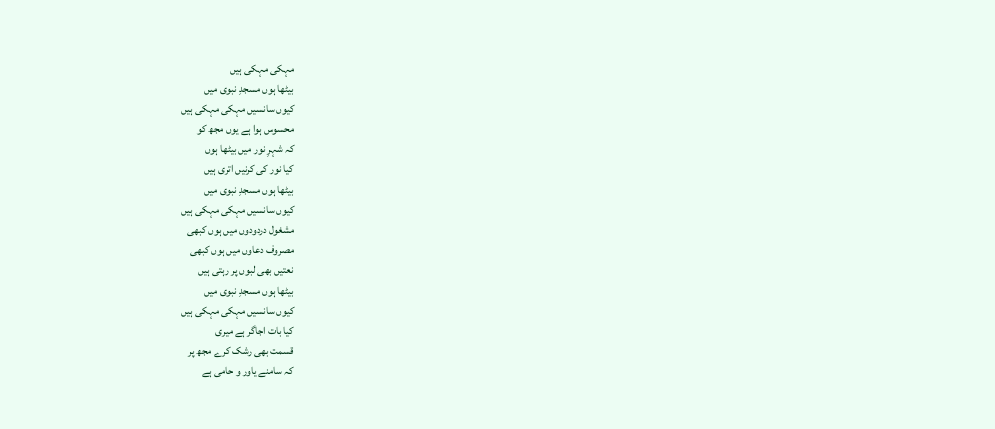مہکی مہکی ہیں
بیٹھا ہوں مسجدِ نبوی میں
کیوں سانسیں مہکی مہکی ہیں
محسوس ہوا ہے یوں مجھ کو
کہ شہرِ نور میں بیٹھا ہوں
کیا نور کی کرنیں اتری ہیں
بیٹھا ہوں مسجدِ نبوی میں
کیوں سانسیں مہکی مہکی ہیں
مشغول دردودوں میں ہوں کبھی
مصروف دعاوں میں ہوں کبھی
نعتیں بھی لبوں پر رہتی ہیں
بیٹھا ہوں مسجدِ نبوی میں
کیوں سانسیں مہکی مہکی ہیں
کیا بات اجاگر ہے میری
قسمت بھی رشک کرے مجھ پر
کہ سامنے یاور و حامی ہے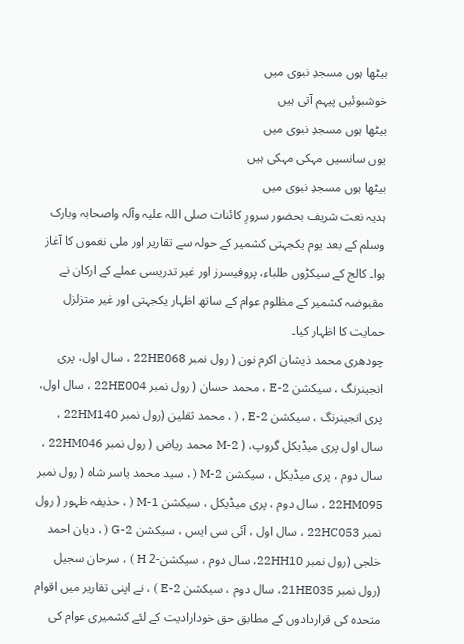بیٹھا ہوں مسجدِ نبوی میں
خوشبوئیں پیہم آتی ہیں
بیٹھا ہوں مسجدِ نبوی میں
یوں سانسیں مہکی مہکی ہیں
بیٹھا ہوں مسجدِ نبوی میں
ہدیہ نعت شریف بحضور سرورِ کائنات صلی اللہ علیہ وآلہ واصحابہ وبارک وسلم کے بعد یوم یکجہتی کشمیر کے حولہ سے تقاریر اور ملی نغموں کا آغاز ہوا۔ کالج کے سیکڑوں طلباء، پروفیسرز اور غیر تدریسی عملے کے ارکان نے مقبوضہ کشمیر کے مظلوم عوام کے ساتھ اظہار یکجہتی اور غیر متزلزل حمایت کا اظہار کیا۔
چودھری محمد ذیشان اکرم نون ( رول نمبر 22HE068 ، سال اول، پری انجینرنگ ، سیکشن E-2 ، محمد حسان ( رول نمبر 22HE004 ، سال اول، پری انجینرنگ ، سیکشن E-2 , ( ، محمد ثقلین (رول نمبر 22HM140 ، سال اول پری میڈیکل گروپ، ( M-2 محمد ریاض ( رول نمبر 22HM046 ، سال دوم ، پری میڈیکل ، سیکشن M-2 ( ، سید محمد یاسر شاہ ( رول نمبر 22HM095 ، سال دوم ، پری میڈیکل ، سیکشن M-1 ( ، حذیفہ ظہور ( رول نمبر 22HC053 ، سال اول ، آئی سی ایس ، سیکشن G-2 ( ، دیان احمد خلجی (رول نمبر 22HH10، سال دوم ، سیکشن-2 H ) ، سرحان سجیل (رول نمبر 21HE035، سال دوم ، سیکشن E-2 ) ، نے اپنی تقاریر میں اقوام متحدہ کی قراردادوں کے مطابق حق خودارادیت کے لئے کشمیری عوام کی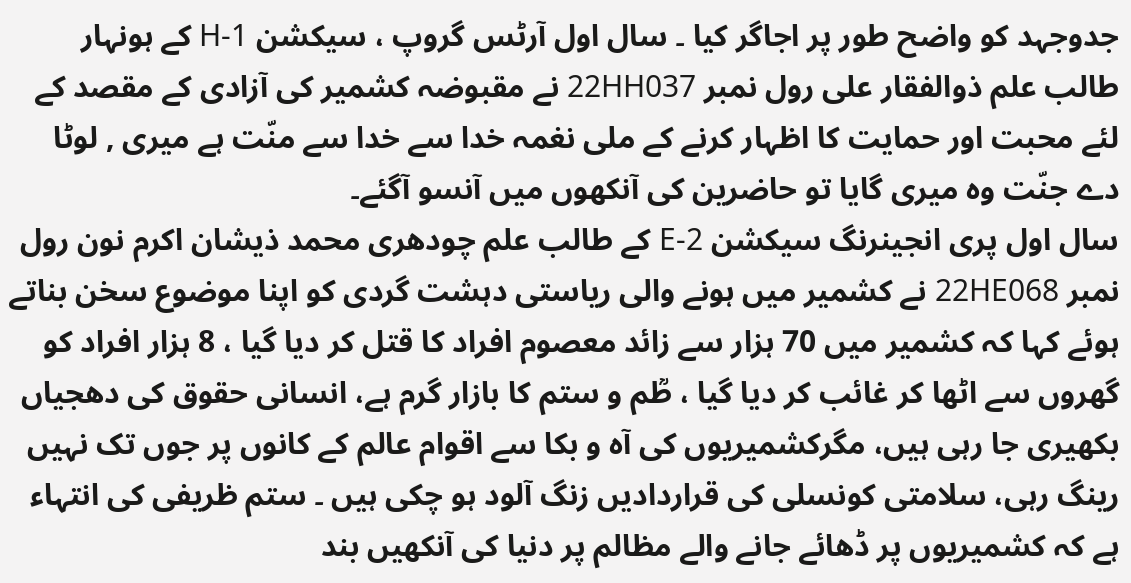جدوجہد کو واضح طور پر اجاگر کیا ۔ سال اول آرٹس گروپ ، سیکشن H-1 کے ہونہار طالب علم ذوالفقار علی رول نمبر 22HH037 نے مقبوضہ کشمیر کی آزادی کے مقصد کے لئے محبت اور حمایت کا اظہار کرنے کے ملی نغمہ خدا سے خدا سے منّت ہے میری , لوٹا دے جنّت وہ میری گایا تو حاضرین کی آنکھوں میں آنسو آگئے۔
سال اول پری انجینرنگ سیکشن E-2 کے طالب علم چودھری محمد ذیشان اکرم نون رول نمبر 22HE068 نے کشمیر میں ہونے والی ریاستی دہشت گردی کو اپنا موضوع سخن بناتے ہوئے کہا کہ کشمیر میں 70 ہزار سے زائد معصوم افراد کا قتل کر دیا گیا ، 8 ہزار افراد کو گھروں سے اٹھا کر غائب کر دیا گیا ، طؒم و ستم کا بازار گرم ہے، انسانی حقوق کی دھجیاں بکھیری جا رہی ہیں، مگرکشمیریوں کی آہ و بکا سے اقوام عالم کے کانوں پر جوں تک نہیں رینگ رہی، سلامتی کونسلی کی قراردادیں زنگ آلود ہو چکی ہیں ۔ ستم ظریفی کی انتہاء ہے کہ کشمیریوں پر ڈھائے جانے والے مظالم پر دنیا کی آنکھیں بند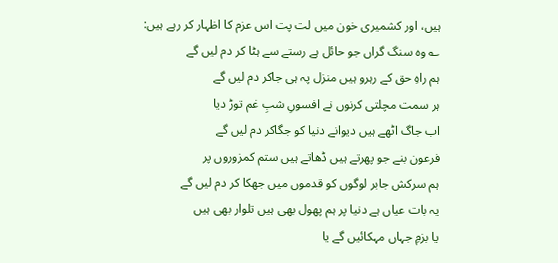ہیں، اور کشمیری خون میں لت پت اس عزم کا اظہار کر رہے ہیں:
؎ وہ سنگ گراں جو حائل ہے رستے سے ہٹا کر دم لیں گے
ہم راہِ حق کے رہرو ہیں منزل پہ ہی جاکر دم لیں گے
ہر سمت مچلتی کرنوں نے افسوںِ شبِ غم توڑ دیا
اب جاگ اٹھے ہیں دیوانے دنیا کو جگاکر دم لیں گے
فرعون بنے جو پھرتے ہیں ڈھاتے ہیں ستم کمزوروں پر
ہم سرکش جابر لوگوں کو قدموں میں جھکا کر دم لیں گے
یہ بات عیاں ہے دنیا پر ہم پھول بھی ہیں تلوار بھی ہیں
یا بزمِ جہاں مہکائیں گے یا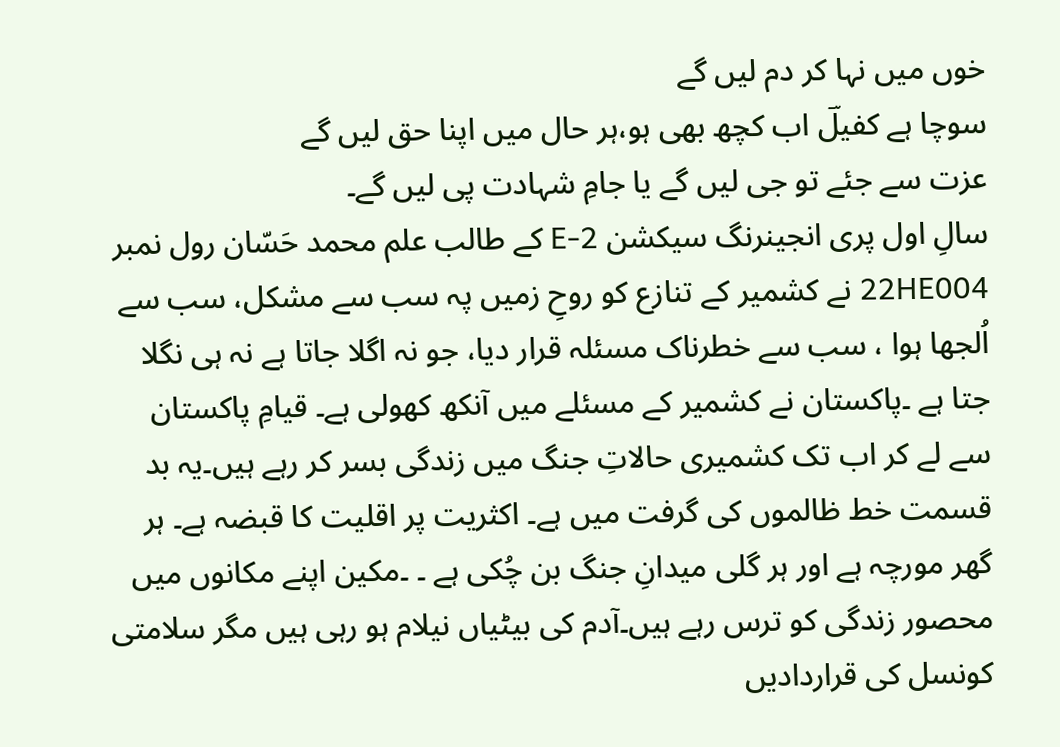خوں میں نہا کر دم لیں گے
سوچا ہے کفیلؔ اب کچھ بھی ہو،ہر حال میں اپنا حق لیں گے
عزت سے جئے تو جی لیں گے یا جامِ شہادت پی لیں گے۔
سالِ اول پری انجینرنگ سیکشن E-2 کے طالب علم محمد حَسّان رول نمبر 22HE004 نے کشمیر کے تنازع کو روحِ زمیں پہ سب سے مشکل، سب سے اُلجھا ہوا ، سب سے خطرناک مسئلہ قرار دیا، جو نہ اگلا جاتا ہے نہ ہی نگلا جتا ہے ۔پاکستان نے کشمیر کے مسئلے میں آنکھ کھولی ہے۔ قیامِ پاکستان سے لے کر اب تک کشمیری حالاتِ جنگ میں زندگی بسر کر رہے ہیں۔یہ بد قسمت خط ظالموں کی گرفت میں ہے۔ اکثریت پر اقلیت کا قبضہ ہے۔ ہر گھر مورچہ ہے اور ہر گلی میدانِ جنگ بن چُکی ہے ۔ ۔مکین اپنے مکانوں میں محصور زندگی کو ترس رہے ہیں۔آدم کی بیٹیاں نیلام ہو رہی ہیں مگر سلامتی کونسل کی قراردادیں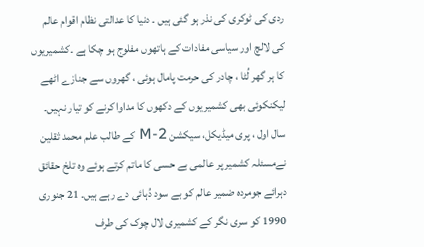ردی کی ٹوکری کی نذر ہو گئی ہیں ۔ دنیا کا عدالتی نظام اقوام عالم کی لالچ اور سیاسی مفادات کے ہاتھوں مفلوج ہو چکا ہے ۔کشمیریوں کا ہر گھر لُٹا ، چادر کی حرمت پامال ہوئی ، گھروں سے جنازے اٹھے لیکنکوئی بھی کشمیریوں کے دکھوں کا مداوا کرنے کو تیار نہیں۔
سال اول ، پری میڈیکل، سیکشن M-2 کے طالب علم محمد ثقلین نےمسئلہ کشمیر پر عالمی بے حسی کا ماتم کرتے ہوئے وہ تلخ حقائق دہرائے جومردہ ضمیر عالم کو بے سود دُہائی دے رہے ہیں۔ 21 جنوری 1990 کو سری نگر کے کشمیری لال چوک کی طرف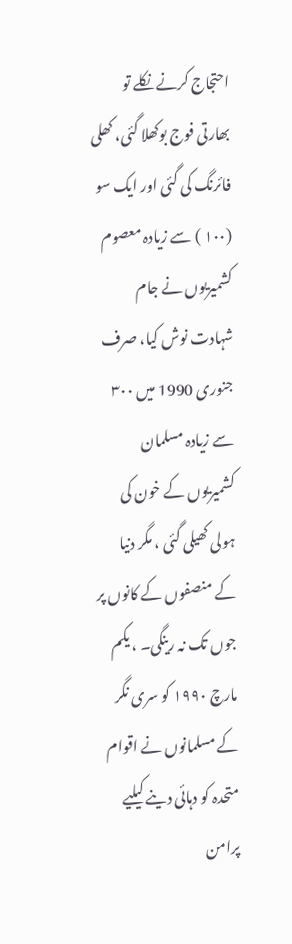احتجاج کرنے نکلے تو بھارتی فوج بوکھلا گئی، کھلی فائرنگ کی گئی اور ایک سو (۱۰۰ ) سے زیادہ معصوم کشمیریوں نے جام شہادت نوش کیا، صرف جنوری 1990 میں ۳۰۰ سے زیادہ مسلمان کشمیریوں کے خون کی ہولی کھیلی گئی ، مگر دنیا کے منصفوں کے کانوں پر جوں تک نہ رینگی۔ ، یکم مارچ ۱۹۹۰ کو سری نگر کے مسلمانوں نے اقوام متحدہ کو دہائی دینے کیلیے پرامن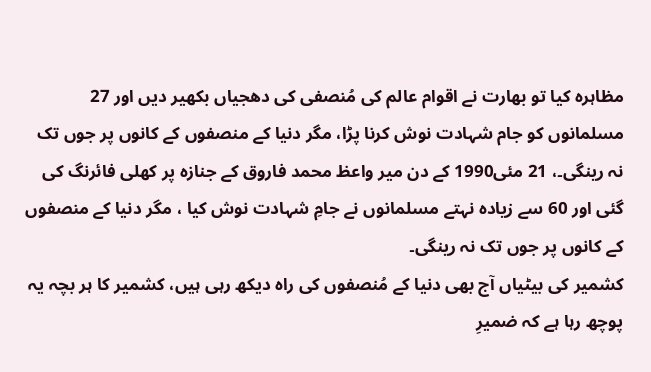مظاہرہ کیا تو بھارت نے اقوام عالم کی مُنصفی کی دھجیاں بکھیر دیں اور 27 مسلمانوں کو جام شہادت نوش کرنا پڑا، مگر دنیا کے منصفوں کے کانوں پر جوں تک نہ رینگی۔، 21 مئی1990 کے دن میر واعظ محمد فاروق کے جنازہ پر کھلی فائرنگ کی گئی اور 60 سے زیادہ نہتے مسلمانوں نے جامِ شہادت نوش کیا ، مگر دنیا کے منصفوں کے کانوں پر جوں تک نہ رینگی۔
کشمیر کی بیٹیاں آج بھی دنیا کے مُنصفوں کی راہ دیکھ رہی ہیں، کشمیر کا ہر بچہ یہ پوچھ رہا ہے کہ ضمیرِ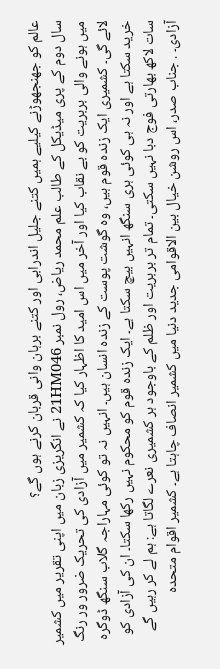عالم کو جھنجھوڑنے کیلیے ہمیں کتنے جلیل اندرابی اور کتنے برہان وانی قربان کرنے ہوں گے؟
سال دوم کے پری میڈیکل کے طالب علم محمد ریاض، رول نمبر 21HM046 نے انگریزی زبان میں اپنی تقریر میں کشمیر میں ہونے والی بربریت کو بے نقاب کیا اور آخر میں اس امید کا اظہار کیا کہ کشمیر میں آزادی کی تحریک ضرور ور رنگ لائے گی۔ کشمیری ایک زندہ قوم ہیں، وہ گوشت پوست کے زندہ انسان ہیں۔ انہیں نہ تو کوئی مہاراجہ گلاب سنگھ ڈوگرہ خرید سکتا ہے اور نہ ہی کوئی ہری سنگھ انہیں بیچ سکتا ہے۔ ایک زندہ قوم کو محکوم نہیں رکھا سکتا۔ ان کی آزادی کو سات لاکھ بھارتی فوج دبا نہیں سکتی۔ تمام تر بربریت اور ظلم کے باوجود ہر کشمیری نعرے لگاتا ہے: ہم لے کر رہیں گے آزادی۔ . جناب صدر، اس روشن خیال بین الاقوامی جدید دنیا میں کشمیر انصاف چاہتا ہے۔ کشمیر اقوام متحدہ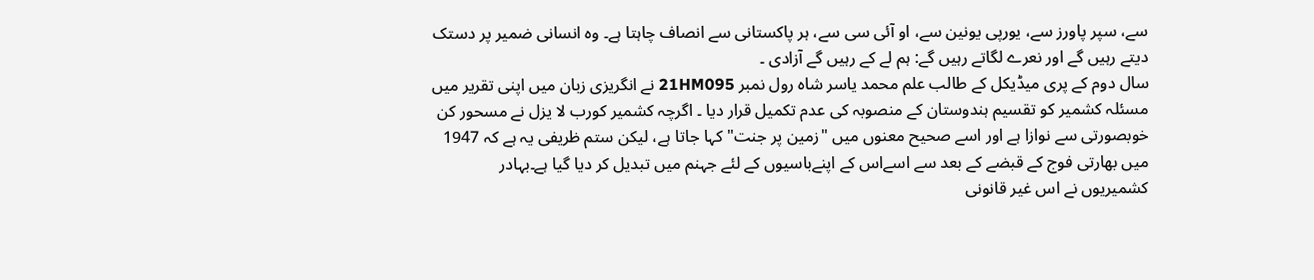سے، سپر پاورز سے، یورپی یونین سے، او آئی سی سے، ہر پاکستانی سے انصاف چاہتا ہے۔ وہ انسانی ضمیر پر دستک دیتے رہیں گے اور نعرے لگاتے رہیں گے: ہم لے کے رہیں گے آزادی ۔
سال دوم کے پری میڈیکل کے طالب علم محمد یاسر شاہ رول نمبر 21HM095 نے انگریزی زبان میں اپنی تقریر میں مسئلہ کشمیر کو تقسیم ہندوستان کے منصوبہ کی عدم تکمیل قرار دیا ۔ اگرچہ کشمیر کورب لا یزل نے مسحور کن خوبصورتی سے نوازا ہے اور اسے صحیح معنوں میں "زمین پر جنت" کہا جاتا ہے، لیکن ستم ظریفی یہ ہے کہ 1947 میں بھارتی فوج کے قبضے کے بعد سے اسےاس کے اپنےباسیوں کے لئے جہنم میں تبدیل کر دیا گیا ہے۔بہادر کشمیریوں نے اس غیر قانونی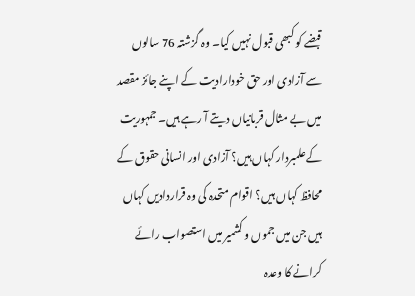قبضے کو کبھی قبول نہیں کیا۔ وہ گزشتہ 76 سالوں سے آزادی اور حق خودارادیت کے اپنے جائز مقصد میں بے مثال قربانیاں دیتے آ رہے ہیں۔ جمہوریت کےعلمبردار کہاں ہیں؟ آزادی اور انسانی حقوق کے محافظ کہاں ہیں؟ اقوام متحدہ کی وہ قراردادیں کہاں ہیں جن میں جموں و کشمیر میں استصواب رائے کرانے کا وعدہ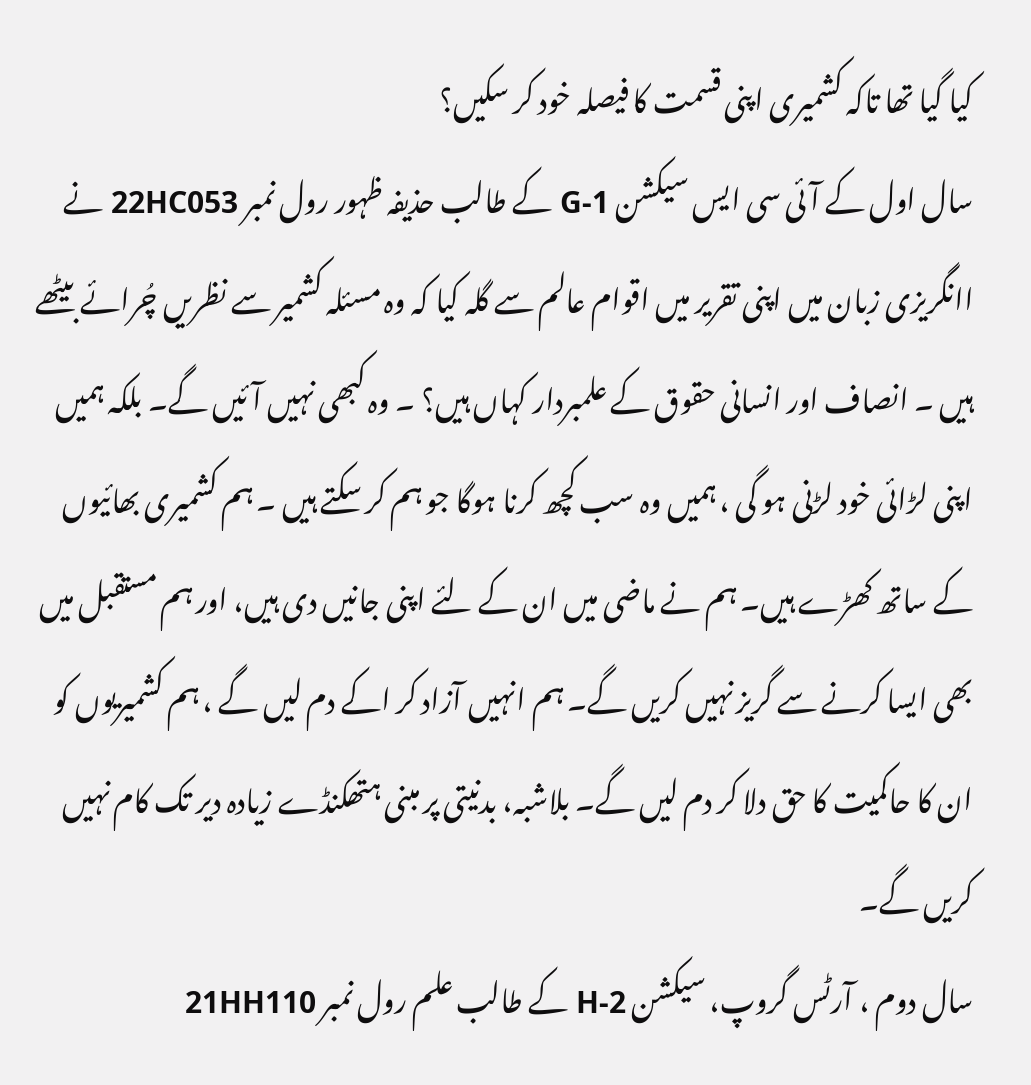کیا گیا تھا تاکہ کشمیری اپنی قسمت کا فیصلہ خود کر سکیں؟
سال اول کے آئی سی ایس سیکشن G-1 کے طالب حذیفہ ظہور رول نمبر 22HC053 نے اانگریزی زبان میں اپنی تقریر میں اقوام عالم سے گلہ کیا کہ وہ مسئلہ کشمیر سے نظریں چُرائے بیٹھے ہیں ۔ انصاف اور انسانی حقوق کے علمبردار کہاں ہیں؟ ۔ وہ کبھی نہیں آئیں گے۔ بلکہ ہمیں اپنی لڑائی خود لڑنی ہو گی ، ہمیں وہ سب کچھ کرنا ہوگا جو ہم کر سکتے ہیں ۔ ہم کشمیری بھائیوں کے ساتھ کھڑے ہیں۔ ہم نے ماضی میں ان کے لئے اپنی جانیں دی ہیں، اور ہم مستقبل میں بھی ایسا کرنے سے گریز نہیں کریں گے۔ ہم انہیں آزاد کر اکے دم لیں گے ، ہم کشمیریوں کو ان کا حاکمیت کا حق دلا کر دم لیں گے۔ بلاشبہ، بدنیتی پر مبنی ہتھکنڈے زیادہ دیر تک کام نہیں کریں گے۔
سال دوم ، آرٹس گروپ، سیکشن H-2 کے طالب علم رول نمبر 21HH110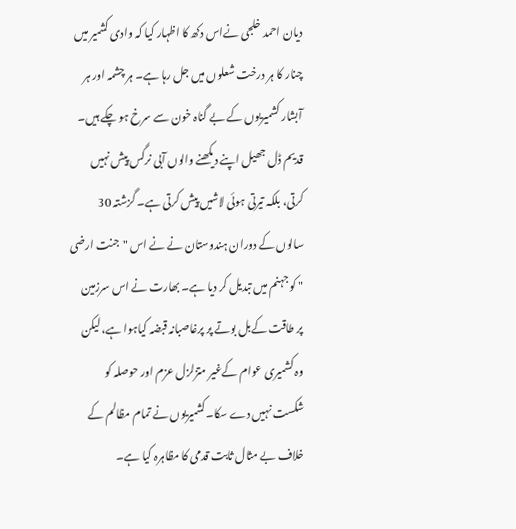دیان احمد خلجی نےاس دکھ کا اظہار کیا کہ وادی کشمیر میں چنار کا ہر درخت شعلوں میں جل رہا ہے۔ ہر چشمہ اور ہر آبشار کشمیریوں کے بے گناہ خون سے سرخ ہو چکے ہیں۔ قدیم ڈل جھیل اپنے دیکھنے والوں آبی نرگس پیش نہیں کرتی، بلکہ تیرتی ہوئی لاشیں پیش کرتی ہے۔ گزشتہ 30 سالوں کے دوران ہندوستان نے نے اس "جنت ارضی " کو جہنم میں تبدیل کر دیا ہے۔ بھارت نے اس سرزمین پر طاقت کےبل بوتے پر پرغاصبانہ قبضہ کیاہوا ہے، لیکن وہ کشمیری عوام کےغیر متزلزل عزم اور حوصلہ کو شکست نہیں دے سکا۔کشمیریوں نے تمام مظالم کے خلاف بے مثال ثابت قدمی کا مظاہرہ کیا ہے۔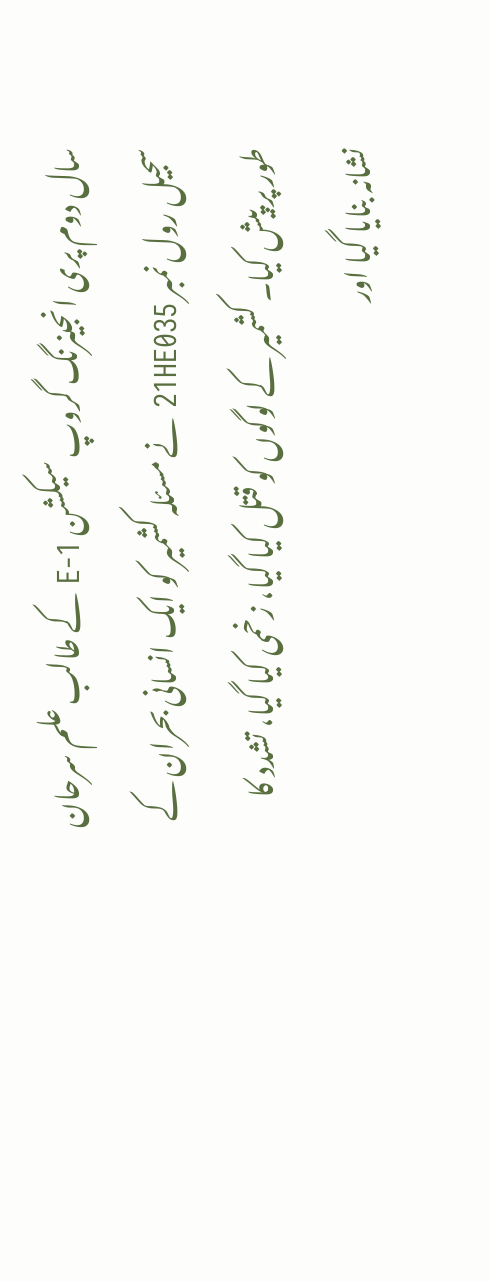سال دوم پری انجینرنگ گروپ سیکشن E-1 کے طالب علم سرحان سجیل رول نمبر 21HE035 نے مسئلہ کشمیر کو ایک انسانی بحران کے طور پر پیش کیا۔ کشمیر کے لوگوں کو قتل کیا گیا، زخمی کیا گیا، تشدد کا نشانہ بنایا گیا اور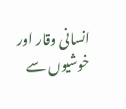انسانی وقار اور خوشیوں سے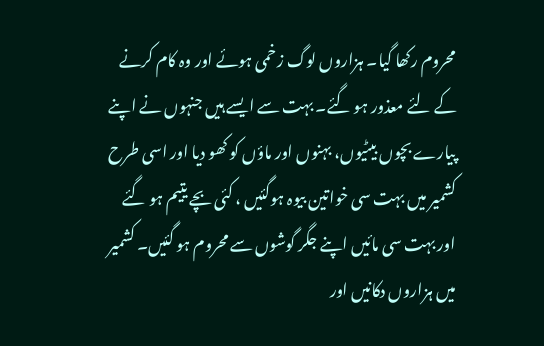محروم رکھا گیا۔ ہزاروں لوگ زخمی ہوئے اور وہ کام کرنے کے لئے معذور ہو گئے۔ بہت سے ایسے ہیں جنہوں نے اپنے پیارے بچوں بیٹیوں، بہنوں اور ماؤں کو کھو دیا اور اسی طرح کشمیر میں بہت سی خواتین بیوہ ہوگئیں ، کئی بچے یتیم ہو گئے اور بہت سی مائیں اپنے جگر گوشوں سے محروم ہو گئیں۔ کشمیر میں ہزاروں دکانیں اور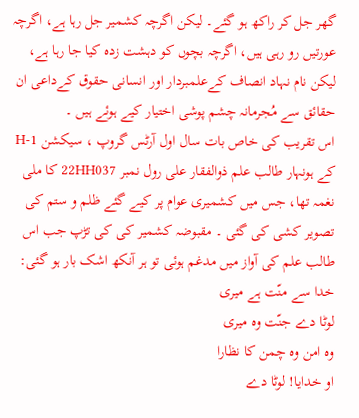گھر جل کر راکھ ہو گئے۔ لیکن اگرچہ کشمیر جل رہا ہے، اگرچہ عورتیں رو رہی ہیں، اگرچہ بچوں کو دہشت زدہ کیا جا رہا ہے، لیکن نام نہاد انصاف کےعلمبردار اور انسانی حقوق کےداعی ان حقائق سے مُجرمانہ چشم پوشی اختیار کیے ہوئے ہیں ۔
اس تقریب کی خاص بات سال اول آرٹس گروپ ، سیکشن H-1 کے ہونہار طالب علم ذوالفقار علی رول نمبر 22HH037 کا ملی نغمہ تھا، جس میں کشمیری عوام پر کیے گئے ظلم و ستم کی تصویر کشی کی گئی ۔ مقبوضہ کشمیر کی کی تڑپ جب اس طالب علم کی آواز میں مدغم ہوئی تو ہر آنکھ اشک بار ہو گئی:
خدا سے منّت ہے میری
لوٹا دے جنّت وہ میری
وہ امن وہ چمن کا نظارا
او خدایا! لوٹا دے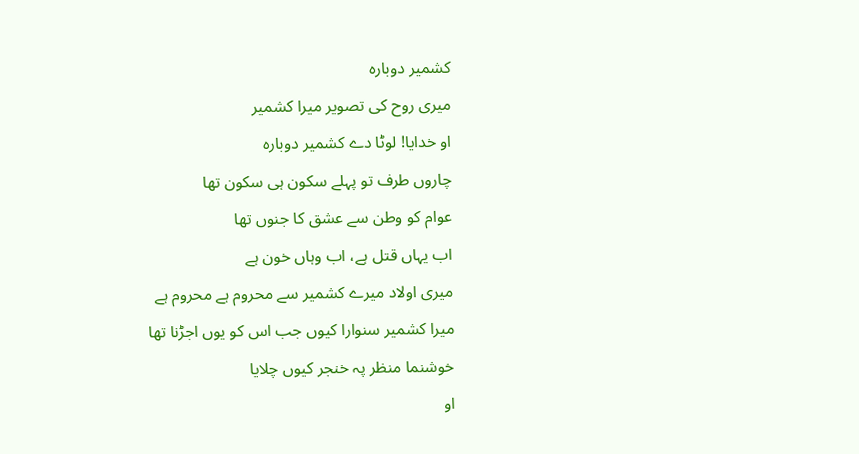کشمیر دوبارہ
میری روح کی تصویر میرا کشمیر
او خدایا! لوٹا دے کشمیر دوبارہ
چاروں طرف تو پہلے سکون ہی سکون تھا
عوام کو وطن سے عشق کا جنوں تھا
اب یہاں قتل ہے، اب وہاں خون ہے
میری اولاد میرے کشمیر سے محروم ہے محروم ہے
میرا کشمیر سنوارا کیوں جب اس کو یوں اجڑنا تھا
خوشنما منظر پہ خنجر کیوں چلایا
او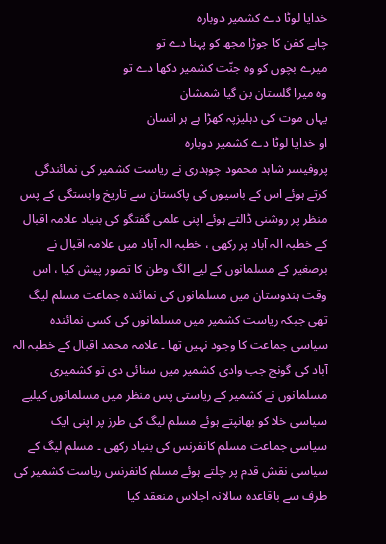خدایا لوٹا دے کشمیر دوبارہ
چاہے کفن کا جوڑا مجھ کو پہنا دے تو
میرے بچوں کو وہ جنّت کشمیر دکھا دے تو
وہ میرا گلستان بن گیا شمشان
یہاں موت کی دہلیزپہ کھڑا ہے ہر انسان
او خدایا لوٹا دے کشمیر دوبارہ
پروفیسر شاہد محمود چوہدری نے ریاست کشمیر کی نمائندگی کرتے ہوئے اس کے باسیوں کی پاکستان سے تاریخ وابستگی کے پس منظر پر روشنی ڈالتے ہوئے اپنی علمی گفتگو کی بنیاد علامہ اقبال کے خطبہ الہ آباد پر رکھی ، خطبہ الہ آباد میں علامہ اقبال نے برصغیر کے مسلمانوں کے لیے الگ وطن کا تصور پیش کیا ، اس وقت ہندوستان میں مسلمانوں کی نمائندہ جماعت مسلم لیگ تھی جبکہ ریاست کشمیر میں مسلمانوں کی کسی نمائندہ سیاسی جماعت کا وجود نہیں تھا ۔ علامہ محمد اقبال کے خطبہ الہ آباد کی گونج جب وادی کشمیر میں سنائی دی تو کشمیری مسلمانوں نے کشمیر کے ریاستی پس منظر میں مسلمانوں کیلیے سیاسی خلا کو بھانپتے ہوئے مسلم لیگ کی طرز پر اپنی ایک سیاسی جماعت مسلم کانفرنس کی بنیاد رکھی ۔ مسلم لیگ کے سیاسی نقش قدم پر چلتے ہوئے مسلم کانفرنس ریاست کشمیر کی طرف سے باقاعدہ سالانہ اجلاس منعقد کیا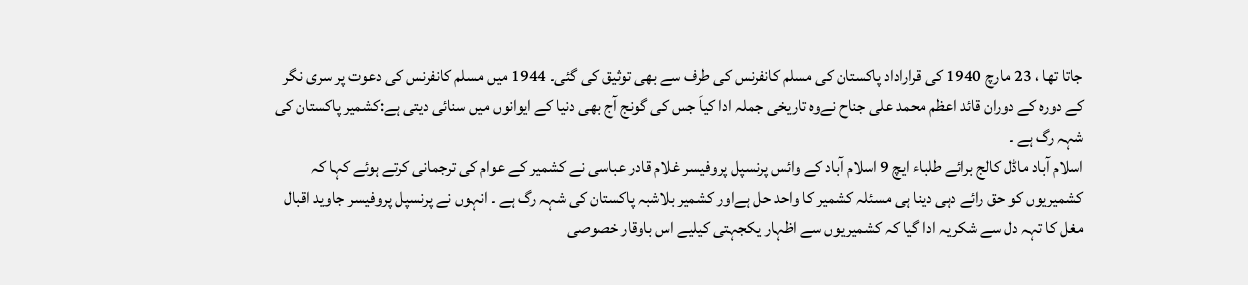جاتا تھا ، 23 مارچ 1940 کی قراراداد پاکستان کی مسلم کانفرنس کی طرف سے بھی توثیق کی گئی۔ 1944 میں مسلم کانفرنس کی دعوت پر سری نگر کے دورہ کے دوران قائد اعظم محمد علی جناح نےوہ تاریخی جملہ ادا کیاَ جس کی گونج آج بھی دنیا کے ایوانوں میں سنائی دیتی ہے:کشمیر پاکستان کی شہہ رگ ہے ۔
اسلام آباد ماڈل کالج برائے طلباء ایچ 9 اسلام آباد کے وائس پرنسپل پروفیسر غلام قادر عباسی نے کشمیر کے عوام کی ترجمانی کرتے ہوئے کہا کہ کشمیریوں کو حق رائے دہی دینا ہی مسئلہ کشمیر کا واحد حل ہےاور کشمیر بلاشبہ پاکستان کی شہہ رگ ہے ۔ انہوں نے پرنسپل پروفیسر جاوید اقبال مغل کا تہہ دل سے شکریہ ادا گیا کہ کشمیریوں سے اظہار یکجہتی کیلیے اس باوقار خصوصی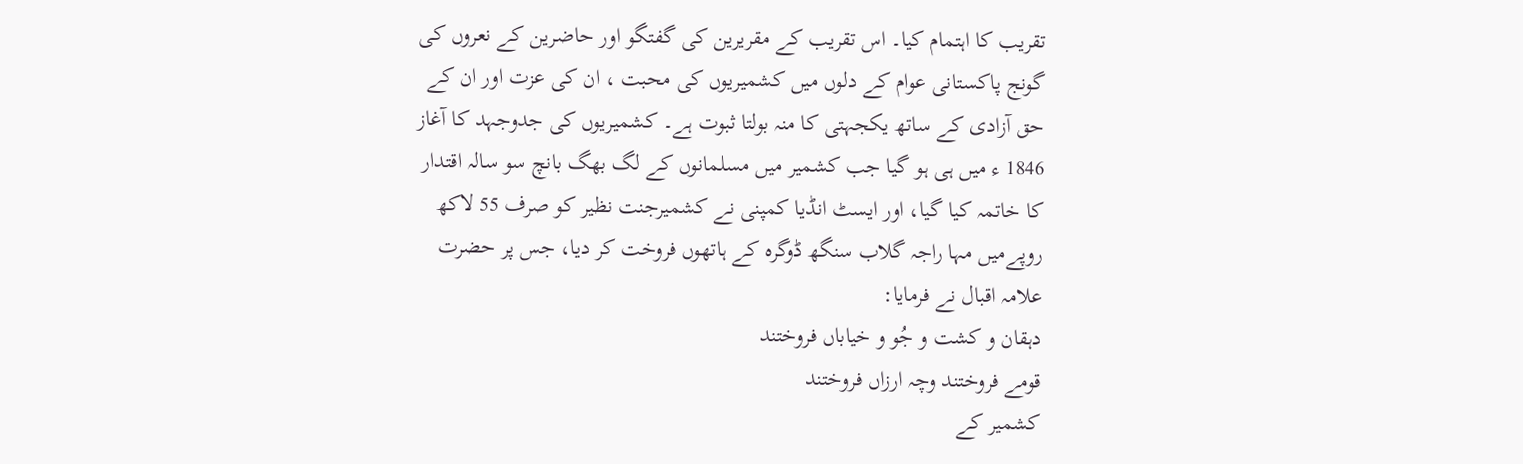تقریب کا اہتمام کیا۔ اس تقریب کے مقریرین کی گفتگو اور حاضرین کے نعروں کی گونج پاکستانی عوام کے دلوں میں کشمیریوں کی محبت ، ان کی عزت اور ان کے حق آزادی کے ساتھ یکجہتی کا منہ بولتا ثبوت ہے۔ کشمیریوں کی جدوجہد کا آغاز 1846 ء میں ہی ہو گیا جب کشمیر میں مسلمانوں کے لگ بھگ بانچ سو سالہ اقتدار کا خاتمہ کیا گیا، اور ایسٹ انڈیا کمپنی نے کشمیرجنت نظیر کو صرف 55 لاکھ روپےمیں مہا راجہ گلاب سنگھ ڈوگرہ کے ہاتھوں فروخت کر دیا، جس پر حضرت علامہ اقبال نے فرمایا:
دہقان و کشت و جُو و خیاباں فروختند
قومے فروختند وچہ ارزاں فروختند
کشمیر کے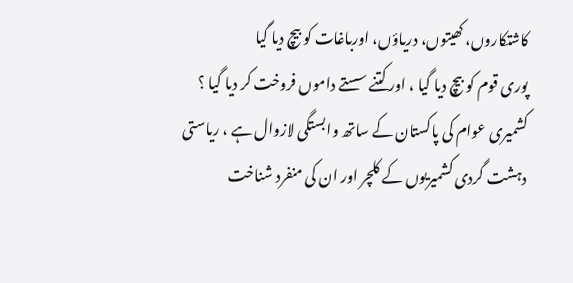کاشتکاروں، کھیتوں، دریاؤں، اورباغات کو بیچ دیا گیا
پوری قوم کو بیچ دیا گیا ، اور کتنے سستے داموں فروخت کر دیا گیا ؟
کشمیری عوام کی پاکستان کے ساتھ وابستگی لازوال ہے ، ریاستی دہشت گردی کشمیریوں کے کلچر اور ان کی منفرد شناخت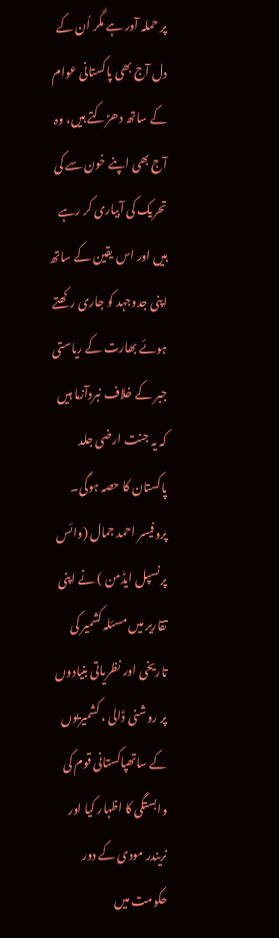پر حملہ آور ہے مگر اُن کے دل آج بھی پاکستانی عوام کے ساتھ دھڑکتے ہیں، وہ آج بھی اپنے خون سے کی تحریک کی آبیاری کر رہے ہیں اور اس یقین کے ساتھ اپنی جدوجہد کو جاری رکھتے ہوئے بھارت کے ریاستی جبر کے خلاف نبردآزما ہیں کہ یہ جنت ارضی جلد پاکستان کا حصہ ہوگی۔
پروفیسر احمد جمال (وائس پرنسپل ایڈمن ) نے اپنی تقاریر میں مسئلہ کشمیر کی تاریخی اور نظریاتی بنیادوں پر روشنی ڈالی ، کشمیریوں کے ساتھپاکستانی قوم کی وابستگی کا اظہار کیا اور نریندر مودی کے دور حکومت میں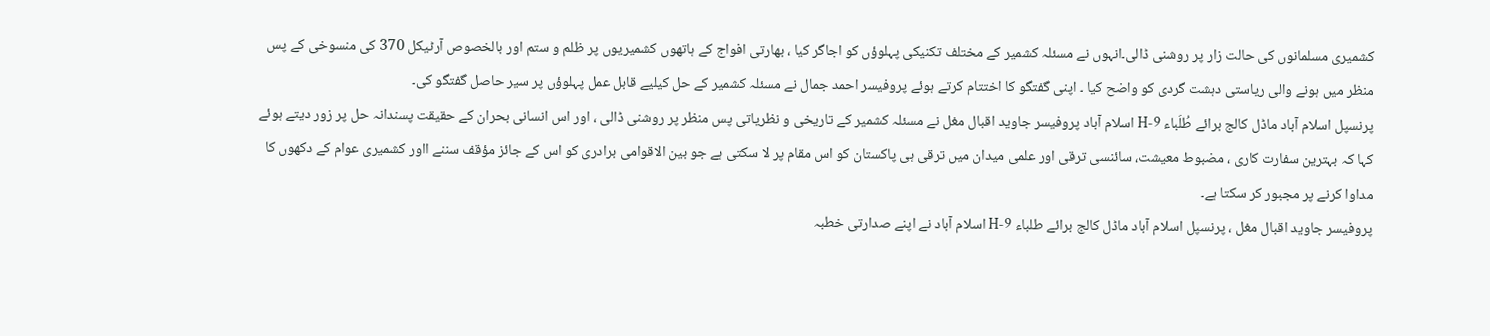کشمیری مسلمانوں کی حالت زار پر روشنی ڈالی۔انہوں نے مسئلہ کشمیر کے مختلف تکنیکی پہلوؤں کو اجاگر کیا ، بھارتی افواج کے ہاتھوں کشمیریوں پر ظلم و ستم اور بالخصوص آرٹیکل 370 کی منسوخی کے پس منظر میں ہونے والی ریاستی دہشت گردی کو واضح کیا ۔ اپنی گفتگو کا اختتام کرتے ہوئے پروفیسر احمد جمال نے مسئلہ کشمیر کے حل کیلیے قابل عمل پہلوؤں پر سیر حاصل گفتگو کی۔
پرنسپل اسلام آباد ماڈل کالج برائے طُلَباء H-9 اسلام آباد پروفیسر جاوید اقبال مغل نے مسئلہ کشمیر کے تاریخی و نظریاتی پس منظر پر روشنی ڈالی ، اور اس انسانی بحران کے حقیقت پسندانہ حل پر زور دیتے ہوئے کہا کہ بہترین سفارت کاری ، مضبوط معیشت، سائنسی ترقی اور علمی میدان میں ترقی ہی پاکستان کو اس مقام پر لا سکتی ہے جو بین الاقوامی برادری کو اس کے جائز مؤقف سننے ااور کشمیری عوام کے دکھوں کا مداوا کرنے پر مجبور کر سکتا ہے۔
پروفیسر جاوید اقبال مغل ، پرنسپل اسلام آباد ماڈل کالج برائے طلباء H-9 اسلام آباد نے اپنے صدارتی خطبہ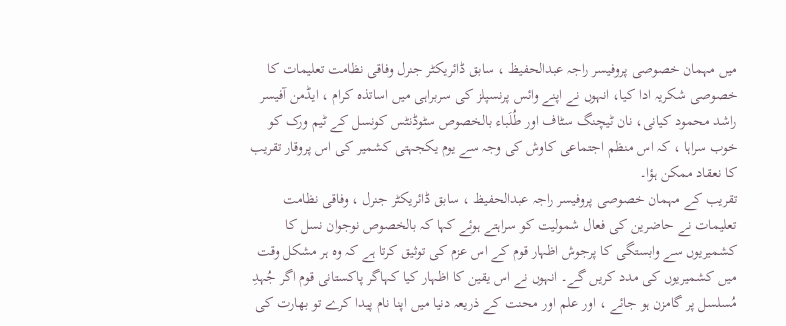میں مہمان خصوصی پروفیسر راجہ عبدالحفیظ ، سابق ڈائریکٹر جنرل وفاقی نظامت تعلیمات کا خصوصی شکریہ ادا کیا، انہوں نے اپنے وائس پرنسپلز کی سربراہی میں اساتذہ کرام ، ایڈمن آفیسر راشد محمود کیانی، نان ٹیچنگ سٹاف اور طُلَباء بالخصوص سٹوڈنٹس کونسل کے ٹیم ورک کو خوب سراہا ، کہ اس منظم اجتماعی کاوش کی وجہ سے یوم یکجہتی کشمیر کی اس پروقار تقریب کا نعقاد ممکن ہؤا۔
تقریب کے مہمان خصوصی پروفیسر راجہ عبدالحفیظ ، سابق ڈائریکٹر جنرل ، وفاقی نظامت تعلیمات نے حاضرین کی فعال شمولیت کو سراہتے ہوئے کہا کہ بالخصوص نوجوان نسل کا کشمیریوں سے وابستگی کا پرجوش اظہار قوم کے اس عزم کی توثیق کرتا ہے کہ وہ ہر مشکل وقت میں کشمیریوں کی مدد کریں گے۔ انہوں نے اس یقین کا اظہار کیا کہاگر پاکستانی قوم اگر جُہدِ مُسلسل پر گامزن ہو جائے ، اور علم اور محنت کے ذریعہ دنیا میں اپنا نام پیدا کرے تو بھارت کی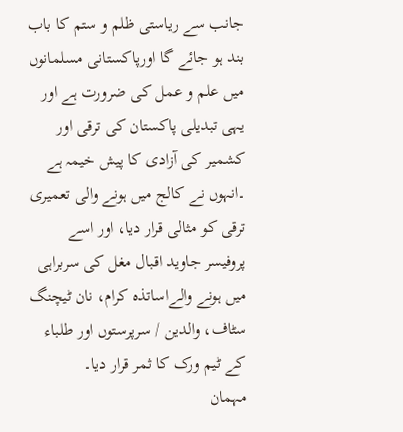جانب سے ریاستی ظلم و ستم کا باب بند ہو جائے گا اورپاکستانی مسلمانوں میں علم و عمل کی ضرورت ہے اور یہی تبدیلی پاکستان کی ترقی اور کشمیر کی آزادی کا پیش خیمہ ہے ۔انہوں نے کالج میں ہونے والی تعمیری ترقی کو مثالی قرار دیا، اور اسے پروفیسر جاوید اقبال مغل کی سربراہی میں ہونے والےاساتذہ کرام، نان ٹیچنگ سٹاف، والدین / سرپرستوں اور طلباء کے ٹیم ورک کا ثمر قرار دیا۔
مہمان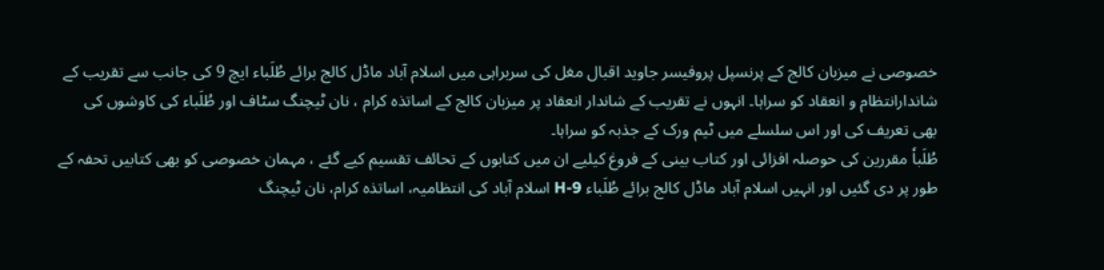خصوصی نے میزبان کالج کے پرنسپل پروفیسر جاوید اقبال مغل کی سربراہی میں اسلام آباد ماڈل کالج برائے طُلَباء ایچ 9 کی جانب سے تقریب کے شاندارانتظام و انعقاد کو سراہا۔ انہوں نے تقریب کے شاندار انعقاد پر میزبان کالج کے اساتذہ کرام ، نان ٹیچنگ سٹاف اور طُلَباء کی کاوشوں کی بھی تعریف کی اور اس سلسلے میں ٹیم ورک کے جذبہ کو سراہا۔
طُلَباٗ مقررین کی حوصلہ افزائی اور کتاب بینی کے فروغ کیلیے ان میں کتابوں کے تحائف تقسیم کیے گئے ، مہمان خصوصی کو بھی کتابیں تحفہ کے طور پر دی گئیں اور انہیں اسلام آباد ماڈل کالج برائے طُلَباء H-9 اسلام آباد کی انتظامیہ، اساتذہ کرام، نان ٹیچنگ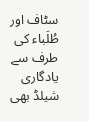سٹاف اور طُلَباء کی طرف سے یادگاری شیلڈ بھی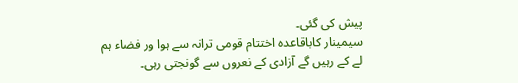پیش کی گئی۔
سیمینار کاباقاعدہ اختتام قومی ترانہ سے ہوا ور فضاء ہم لے کے رہیں گے آزادی کے نعروں سے گونجتی رہی۔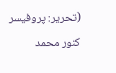(تحریر: پروفیسر کنور محمد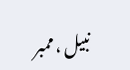نبیل ، ممبر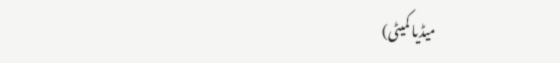میڈیا کمیٹی)